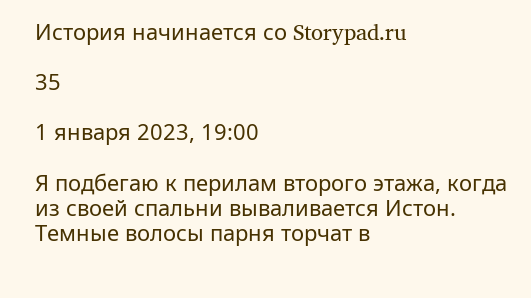История начинается со Storypad.ru

35

1 января 2023, 19:00

Я подбегаю к перилам второго этажа, когда из своей спальни вываливается Истон. Темные волосы парня торчат в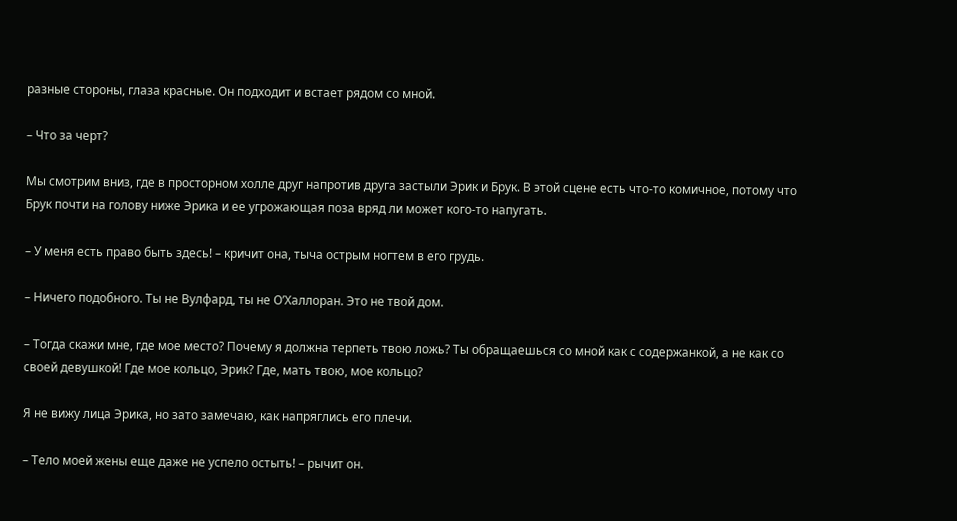разные стороны, глаза красные. Он подходит и встает рядом со мной.

– Что за черт?

Мы смотрим вниз, где в просторном холле друг напротив друга застыли Эрик и Брук. В этой сцене есть что-то комичное, потому что Брук почти на голову ниже Эрика и ее угрожающая поза вряд ли может кого-то напугать.

– У меня есть право быть здесь! – кричит она, тыча острым ногтем в его грудь.

– Ничего подобного. Ты не Вулфард, ты не О’Халлоран. Это не твой дом.

– Тогда скажи мне, где мое место? Почему я должна терпеть твою ложь? Ты обращаешься со мной как с содержанкой, а не как со своей девушкой! Где мое кольцо, Эрик? Где, мать твою, мое кольцо?

Я не вижу лица Эрика, но зато замечаю, как напряглись его плечи.

– Тело моей жены еще даже не успело остыть! – рычит он.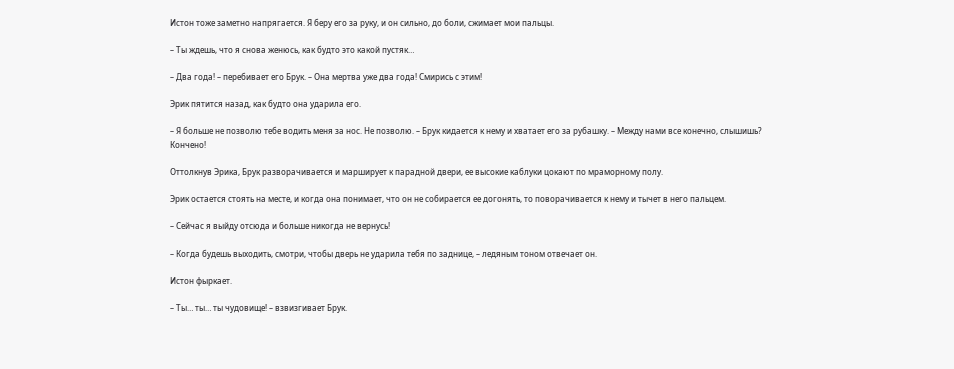Истон тоже заметно напрягается. Я беру его за руку, и он сильно, до боли, сжимает мои пальцы.

– Ты ждешь, что я снова женюсь, как будто это какой пустяк…

– Два года! – перебивает его Брук. – Она мертва уже два года! Смирись с этим!

Эрик пятится назад, как будто она ударила его.

– Я больше не позволю тебе водить меня за нос. Не позволю. – Брук кидается к нему и хватает его за рубашку. – Между нами все конечно, слышишь? Кончено!

Оттолкнув Эрика, Брук разворачивается и марширует к парадной двери, ее высокие каблуки цокают по мраморному полу.

Эрик остается стоять на месте, и когда она понимает, что он не собирается ее догонять, то поворачивается к нему и тычет в него пальцем.

– Сейчас я выйду отсюда и больше никогда не вернусь!

– Когда будешь выходить, смотри, чтобы дверь не ударила тебя по заднице, – ледяным тоном отвечает он.

Истон фыркает.

– Ты… ты… ты чудовище! – взвизгивает Брук.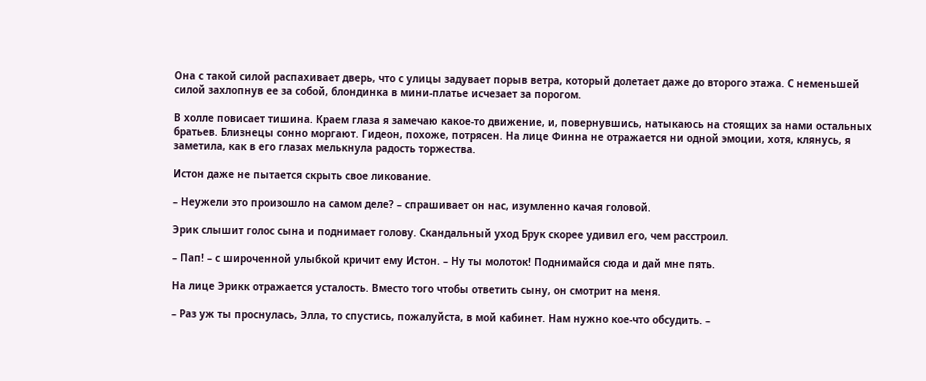Она с такой силой распахивает дверь, что с улицы задувает порыв ветра, который долетает даже до второго этажа. С неменьшей силой захлопнув ее за собой, блондинка в мини-платье исчезает за порогом.

В холле повисает тишина. Краем глаза я замечаю какое-то движение, и, повернувшись, натыкаюсь на стоящих за нами остальных братьев. Близнецы сонно моргают. Гидеон, похоже, потрясен. На лице Финна не отражается ни одной эмоции, хотя, клянусь, я заметила, как в его глазах мелькнула радость торжества.

Истон даже не пытается скрыть свое ликование.

– Неужели это произошло на самом деле? – спрашивает он нас, изумленно качая головой.

Эрик слышит голос сына и поднимает голову. Скандальный уход Брук скорее удивил его, чем расстроил.

– Пап! – с широченной улыбкой кричит ему Истон. – Ну ты молоток! Поднимайся сюда и дай мне пять.

На лице Эрикк отражается усталость. Вместо того чтобы ответить сыну, он смотрит на меня.

– Раз уж ты проснулась, Элла, то спустись, пожалуйста, в мой кабинет. Нам нужно кое-что обсудить. –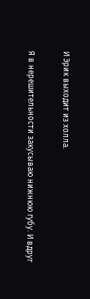И Эрик выходит из холла.

Я в нерешительности закусываю нижнюю губу. И вдруг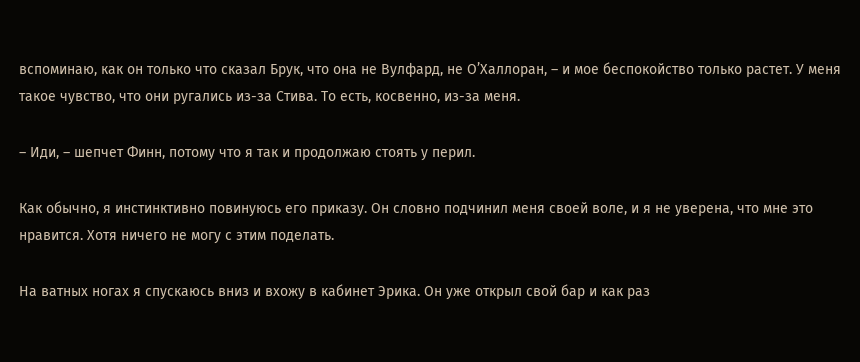вспоминаю, как он только что сказал Брук, что она не Вулфард, не О’Халлоран, – и мое беспокойство только растет. У меня такое чувство, что они ругались из-за Стива. То есть, косвенно, из-за меня.

– Иди, – шепчет Финн, потому что я так и продолжаю стоять у перил.

Как обычно, я инстинктивно повинуюсь его приказу. Он словно подчинил меня своей воле, и я не уверена, что мне это нравится. Хотя ничего не могу с этим поделать.

На ватных ногах я спускаюсь вниз и вхожу в кабинет Эрика. Он уже открыл свой бар и как раз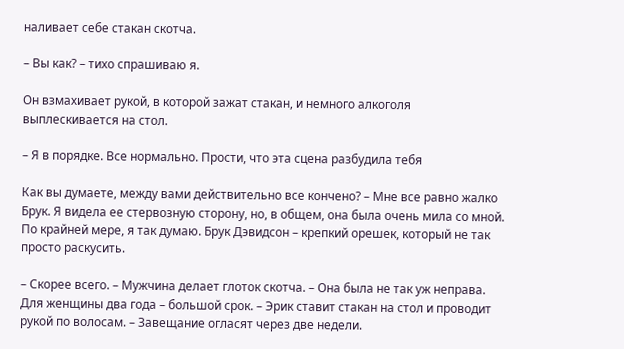наливает себе стакан скотча.

– Вы как? – тихо спрашиваю я.

Он взмахивает рукой, в которой зажат стакан, и немного алкоголя выплескивается на стол.

– Я в порядке. Все нормально. Прости, что эта сцена разбудила тебя

Как вы думаете, между вами действительно все кончено? – Мне все равно жалко Брук. Я видела ее стервозную сторону, но, в общем, она была очень мила со мной. По крайней мере, я так думаю. Брук Дэвидсон – крепкий орешек, который не так просто раскусить.

– Скорее всего. – Мужчина делает глоток скотча. – Она была не так уж неправа. Для женщины два года – большой срок. – Эрик ставит стакан на стол и проводит рукой по волосам. – Завещание огласят через две недели.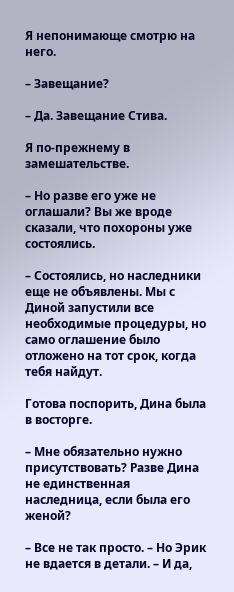Я непонимающе смотрю на него.

– Завещание?

– Да. Завещание Стива.

Я по-прежнему в замешательстве.

– Но разве его уже не оглашали? Вы же вроде сказали, что похороны уже состоялись.

– Состоялись, но наследники еще не объявлены. Мы с Диной запустили все необходимые процедуры, но само оглашение было отложено на тот срок, когда тебя найдут.

Готова поспорить, Дина была в восторге.

– Мне обязательно нужно присутствовать? Разве Дина не единственная наследница, если была его женой?

– Все не так просто. – Но Эрик не вдается в детали. – И да,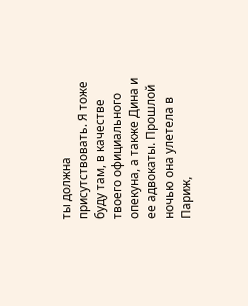ты должна присутствовать. Я тоже буду там, в качестве твоего официального опекуна, а также Дина и ее адвокаты. Прошлой ночью она улетела в Париж,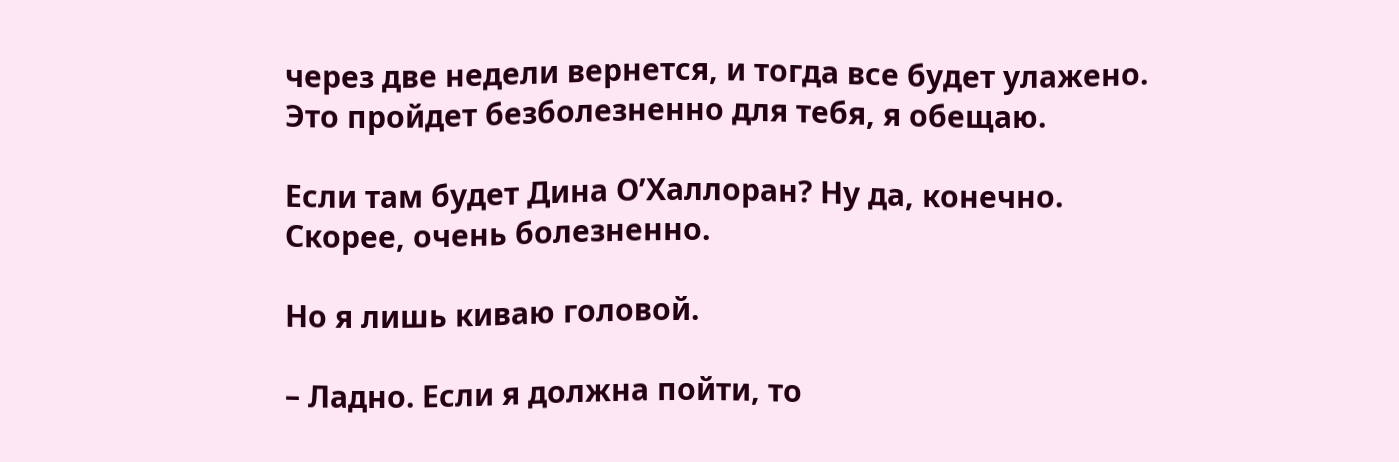через две недели вернется, и тогда все будет улажено. Это пройдет безболезненно для тебя, я обещаю.

Если там будет Дина О’Халлоран? Ну да, конечно. Скорее, очень болезненно.

Но я лишь киваю головой.

– Ладно. Если я должна пойти, то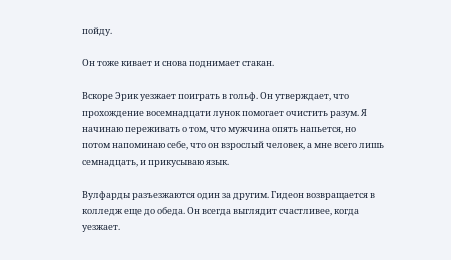пойду.

Он тоже кивает и снова поднимает стакан.

Вскоре Эрик уезжает поиграть в гольф. Он утверждает, что прохождение восемнадцати лунок помогает очистить разум. Я начинаю переживать о том, что мужчина опять напьется, но потом напоминаю себе, что он взрослый человек, а мне всего лишь семнадцать, и прикусываю язык.

Вулфарды разъезжаются один за другим. Гидеон возвращается в колледж еще до обеда. Он всегда выглядит счастливее, когда уезжает.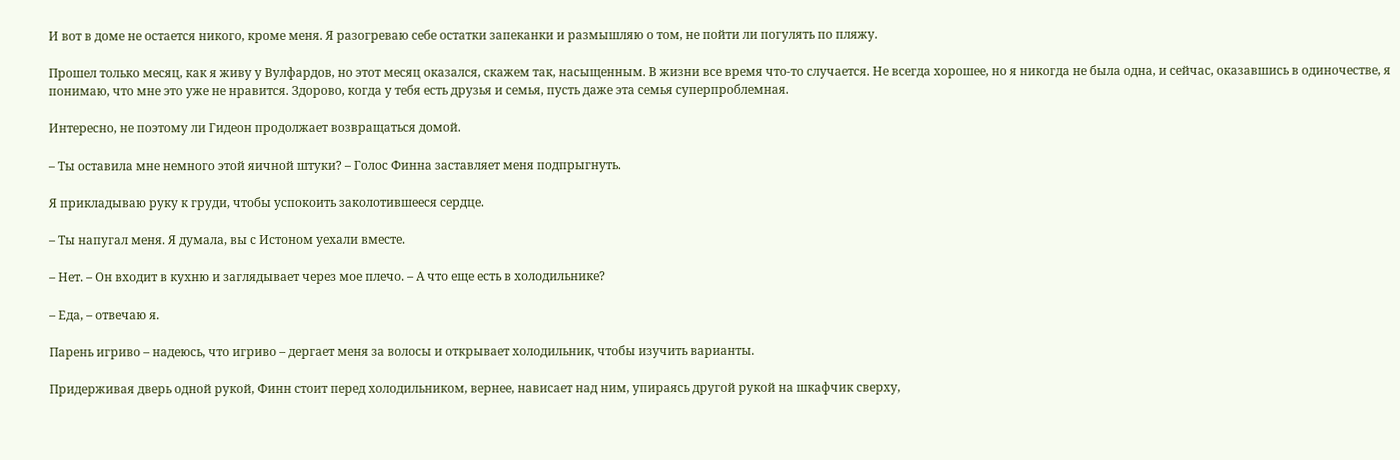И вот в доме не остается никого, кроме меня. Я разогреваю себе остатки запеканки и размышляю о том, не пойти ли погулять по пляжу.

Прошел только месяц, как я живу у Вулфардов, но этот месяц оказался, скажем так, насыщенным. В жизни все время что-то случается. Не всегда хорошее, но я никогда не была одна, и сейчас, оказавшись в одиночестве, я понимаю, что мне это уже не нравится. Здорово, когда у тебя есть друзья и семья, пусть даже эта семья суперпроблемная.

Интересно, не поэтому ли Гидеон продолжает возвращаться домой.

– Ты оставила мне немного этой яичной штуки? – Голос Финна заставляет меня подпрыгнуть.

Я прикладываю руку к груди, чтобы успокоить заколотившееся сердце.

– Ты напугал меня. Я думала, вы с Истоном уехали вместе.

– Нет. – Он входит в кухню и заглядывает через мое плечо. – А что еще есть в холодильнике?

– Еда, – отвечаю я.

Парень игриво – надеюсь, что игриво – дергает меня за волосы и открывает холодильник, чтобы изучить варианты.

Придерживая дверь одной рукой, Финн стоит перед холодильником, вернее, нависает над ним, упираясь другой рукой на шкафчик сверху,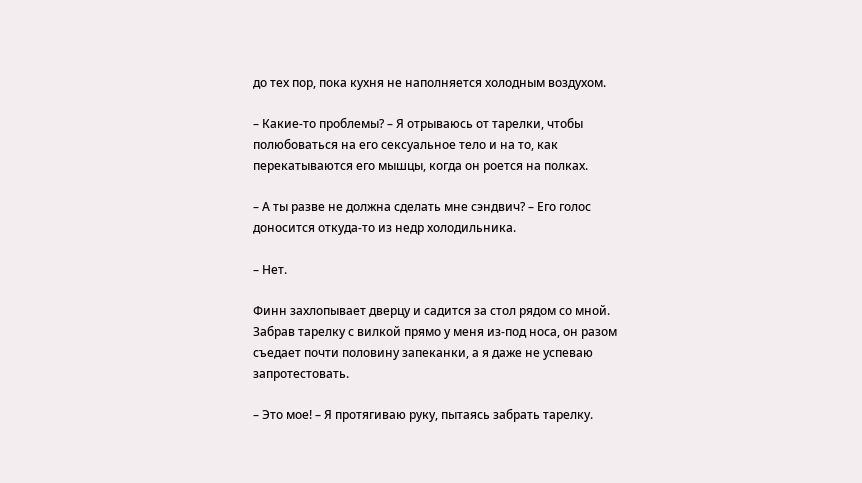до тех пор, пока кухня не наполняется холодным воздухом.

– Какие-то проблемы? – Я отрываюсь от тарелки, чтобы полюбоваться на его сексуальное тело и на то, как перекатываются его мышцы, когда он роется на полках.

– А ты разве не должна сделать мне сэндвич? – Его голос доносится откуда-то из недр холодильника.

– Нет.

Финн захлопывает дверцу и садится за стол рядом со мной. Забрав тарелку с вилкой прямо у меня из-под носа, он разом съедает почти половину запеканки, а я даже не успеваю запротестовать.

– Это мое! – Я протягиваю руку, пытаясь забрать тарелку.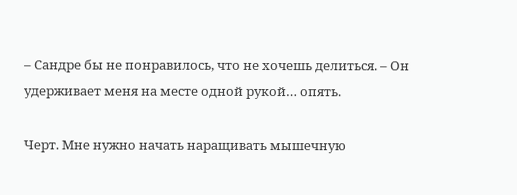– Сандре бы не понравилось, что не хочешь делиться. – Он удерживает меня на месте одной рукой… опять.

Черт. Мне нужно начать наращивать мышечную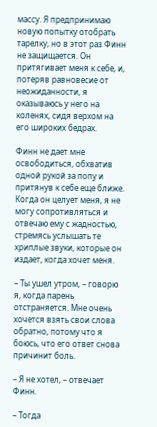массу. Я предпринимаю новую попытку отобрать тарелку, но в этот раз Финн не защищается. Он притягивает меня к себе, и, потеряв равновесие от неожиданности, я оказываюсь у него на коленях, сидя верхом на его широких бедрах.

Финн не дает мне освободиться, обхватив одной рукой за попу и притянув к себе еще ближе. Когда он целует меня, я не могу сопротивляться и отвечаю ему с жадностью, стремясь услышать те хриплые звуки, которые он издает, когда хочет меня.

– Ты ушел утром, – говорю я, когда парень отстраняется. Мне очень хочется взять свои слова обратно, потому что я боюсь, что его ответ снова причинит боль.

– Я не хотел, – отвечает Финн.

– Тогда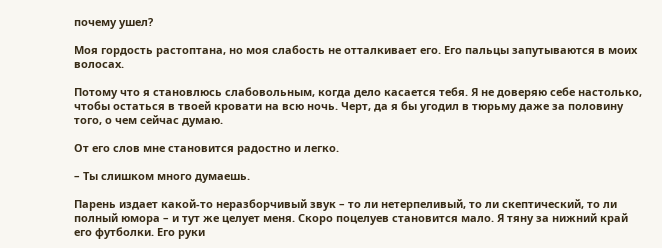почему ушел?

Моя гордость растоптана, но моя слабость не отталкивает его. Его пальцы запутываются в моих волосах.

Потому что я становлюсь слабовольным, когда дело касается тебя. Я не доверяю себе настолько, чтобы остаться в твоей кровати на всю ночь. Черт, да я бы угодил в тюрьму даже за половину того, о чем сейчас думаю.

От его слов мне становится радостно и легко.

– Ты слишком много думаешь.

Парень издает какой-то неразборчивый звук – то ли нетерпеливый, то ли скептический, то ли полный юмора – и тут же целует меня. Скоро поцелуев становится мало. Я тяну за нижний край его футболки. Его руки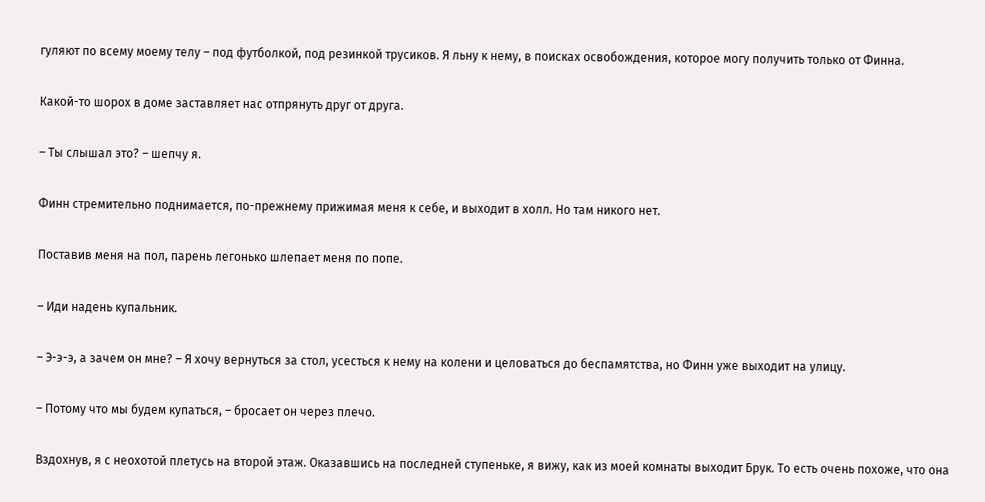гуляют по всему моему телу – под футболкой, под резинкой трусиков. Я льну к нему, в поисках освобождения, которое могу получить только от Финна.

Какой-то шорох в доме заставляет нас отпрянуть друг от друга.

– Ты слышал это? – шепчу я.

Финн стремительно поднимается, по-прежнему прижимая меня к себе, и выходит в холл. Но там никого нет.

Поставив меня на пол, парень легонько шлепает меня по попе.

– Иди надень купальник.

– Э-э-э, а зачем он мне? – Я хочу вернуться за стол, усесться к нему на колени и целоваться до беспамятства, но Финн уже выходит на улицу.

– Потому что мы будем купаться, – бросает он через плечо.

Вздохнув, я с неохотой плетусь на второй этаж. Оказавшись на последней ступеньке, я вижу, как из моей комнаты выходит Брук. То есть очень похоже, что она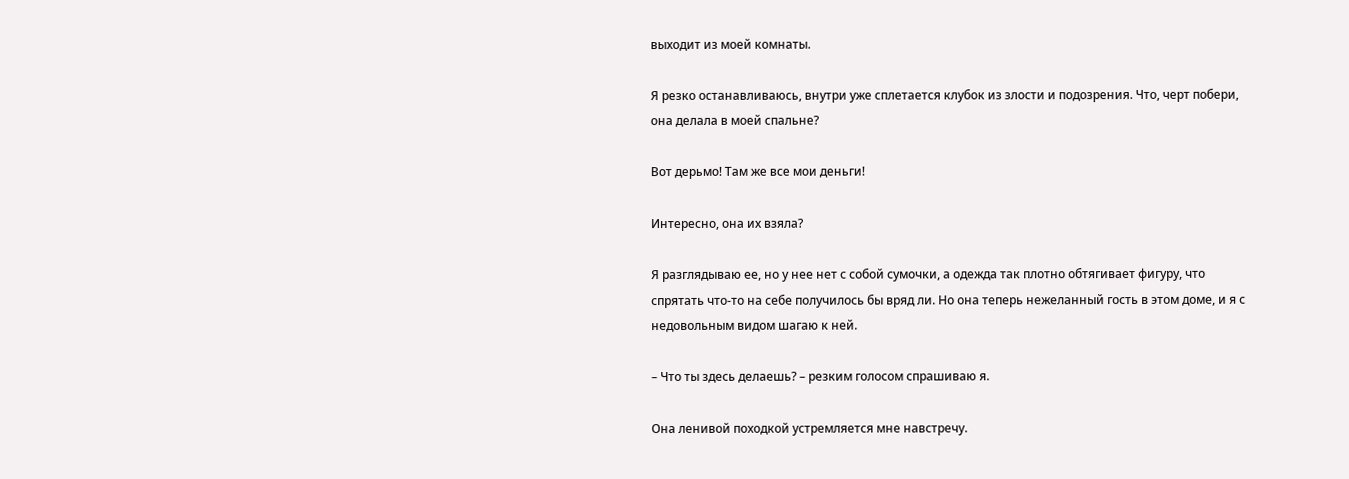выходит из моей комнаты.

Я резко останавливаюсь, внутри уже сплетается клубок из злости и подозрения. Что, черт побери, она делала в моей спальне?

Вот дерьмо! Там же все мои деньги!

Интересно, она их взяла?

Я разглядываю ее, но у нее нет с собой сумочки, а одежда так плотно обтягивает фигуру, что спрятать что-то на себе получилось бы вряд ли. Но она теперь нежеланный гость в этом доме, и я с недовольным видом шагаю к ней.

– Что ты здесь делаешь? – резким голосом спрашиваю я.

Она ленивой походкой устремляется мне навстречу.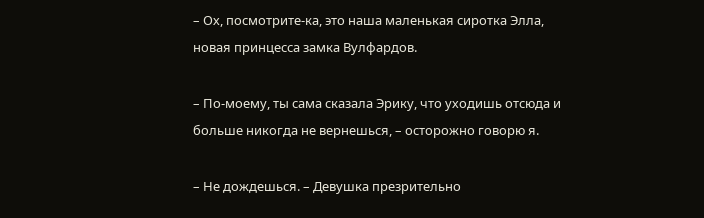– Ох, посмотрите-ка, это наша маленькая сиротка Элла, новая принцесса замка Вулфардов.

– По-моему, ты сама сказала Эрику, что уходишь отсюда и больше никогда не вернешься, – осторожно говорю я.

– Не дождешься. – Девушка презрительно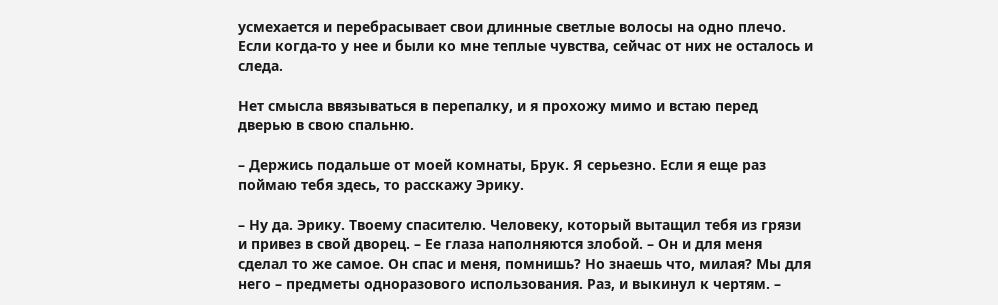усмехается и перебрасывает свои длинные светлые волосы на одно плечо. Если когда-то у нее и были ко мне теплые чувства, сейчас от них не осталось и следа.

Нет смысла ввязываться в перепалку, и я прохожу мимо и встаю перед дверью в свою спальню.

– Держись подальше от моей комнаты, Брук. Я серьезно. Если я еще раз поймаю тебя здесь, то расскажу Эрику.

– Ну да. Эрику. Твоему спасителю. Человеку, который вытащил тебя из грязи и привез в свой дворец. – Ее глаза наполняются злобой. – Он и для меня сделал то же самое. Он спас и меня, помнишь? Но знаешь что, милая? Мы для него – предметы одноразового использования. Раз, и выкинул к чертям. –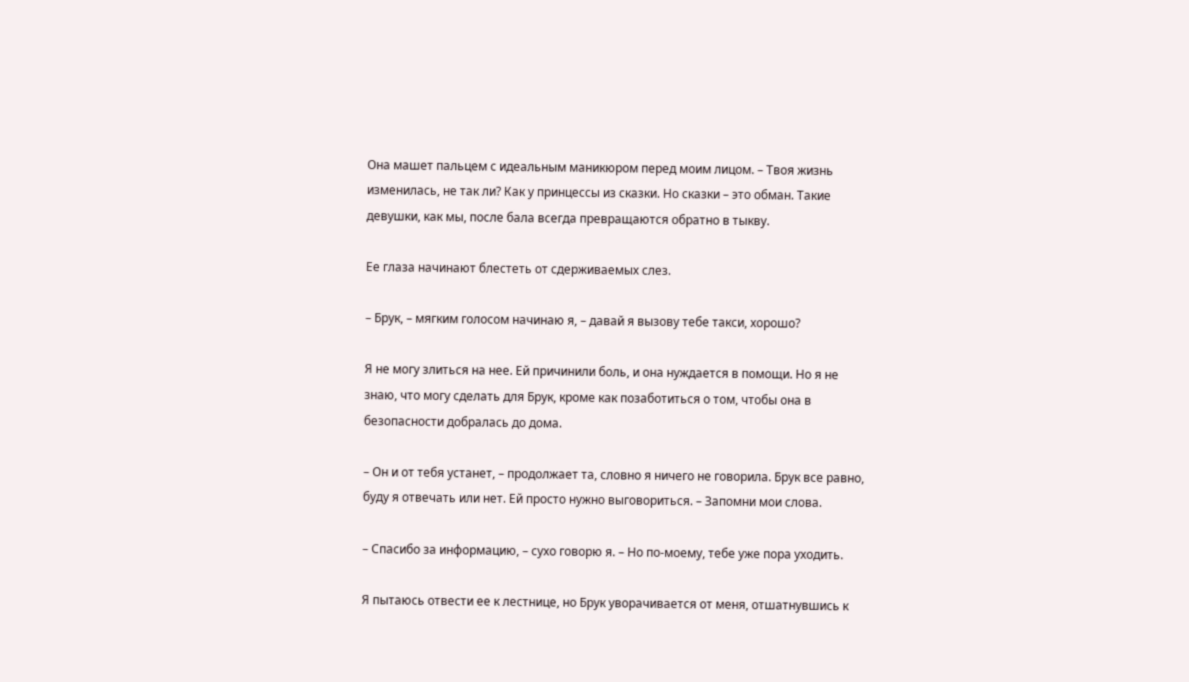Она машет пальцем с идеальным маникюром перед моим лицом. – Твоя жизнь изменилась, не так ли? Как у принцессы из сказки. Но сказки – это обман. Такие девушки, как мы, после бала всегда превращаются обратно в тыкву.

Ее глаза начинают блестеть от сдерживаемых слез.

– Брук, – мягким голосом начинаю я, – давай я вызову тебе такси, хорошо?

Я не могу злиться на нее. Ей причинили боль, и она нуждается в помощи. Но я не знаю, что могу сделать для Брук, кроме как позаботиться о том, чтобы она в безопасности добралась до дома.

– Он и от тебя устанет, – продолжает та, словно я ничего не говорила. Брук все равно, буду я отвечать или нет. Ей просто нужно выговориться. – Запомни мои слова.

– Спасибо за информацию, – сухо говорю я. – Но по-моему, тебе уже пора уходить.

Я пытаюсь отвести ее к лестнице, но Брук уворачивается от меня, отшатнувшись к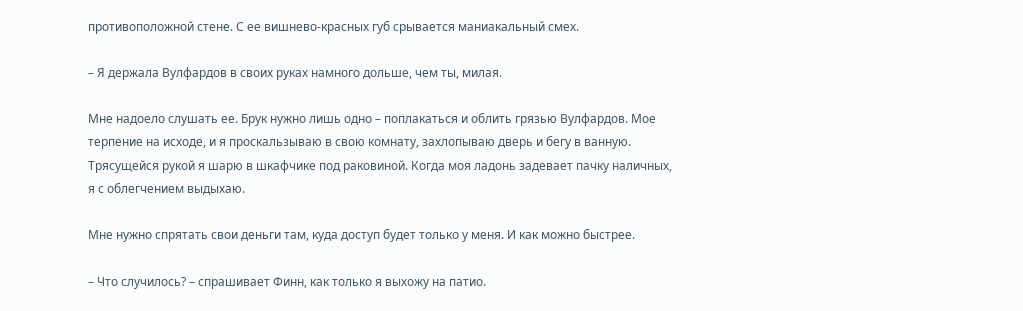противоположной стене. С ее вишнево-красных губ срывается маниакальный смех.

– Я держала Вулфардов в своих руках намного дольше, чем ты, милая.

Мне надоело слушать ее. Брук нужно лишь одно – поплакаться и облить грязью Вулфардов. Мое терпение на исходе, и я проскальзываю в свою комнату, захлопываю дверь и бегу в ванную. Трясущейся рукой я шарю в шкафчике под раковиной. Когда моя ладонь задевает пачку наличных, я с облегчением выдыхаю.

Мне нужно спрятать свои деньги там, куда доступ будет только у меня. И как можно быстрее.

– Что случилось? – спрашивает Финн, как только я выхожу на патио.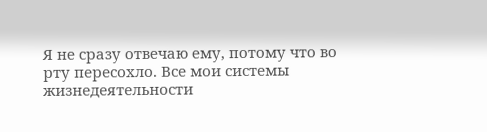Я не сразу отвечаю ему, потому что во рту пересохло. Все мои системы жизнедеятельности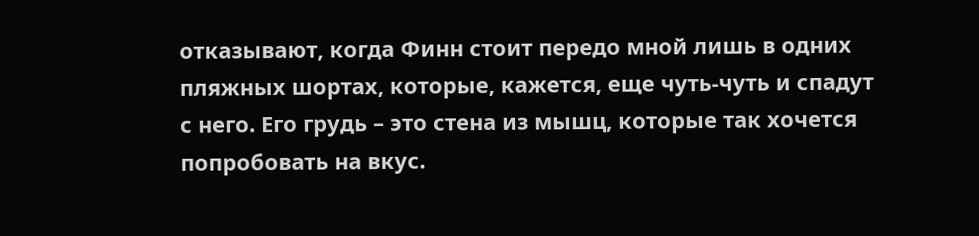отказывают, когда Финн стоит передо мной лишь в одних пляжных шортах, которые, кажется, еще чуть-чуть и спадут с него. Его грудь – это стена из мышц, которые так хочется попробовать на вкус.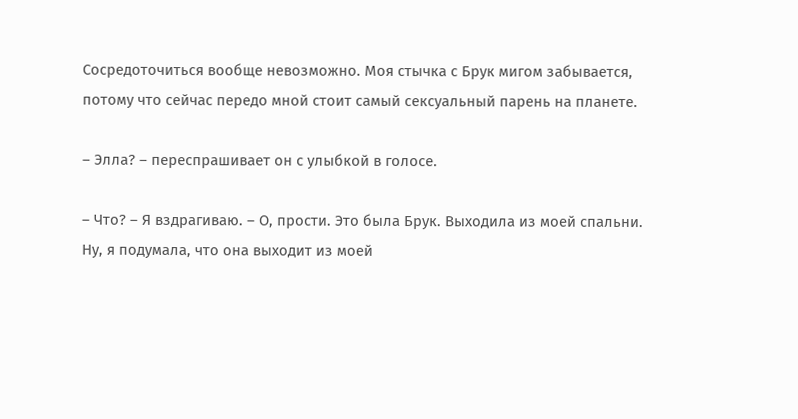Сосредоточиться вообще невозможно. Моя стычка с Брук мигом забывается, потому что сейчас передо мной стоит самый сексуальный парень на планете.

– Элла? – переспрашивает он с улыбкой в голосе.

– Что? – Я вздрагиваю. – О, прости. Это была Брук. Выходила из моей спальни. Ну, я подумала, что она выходит из моей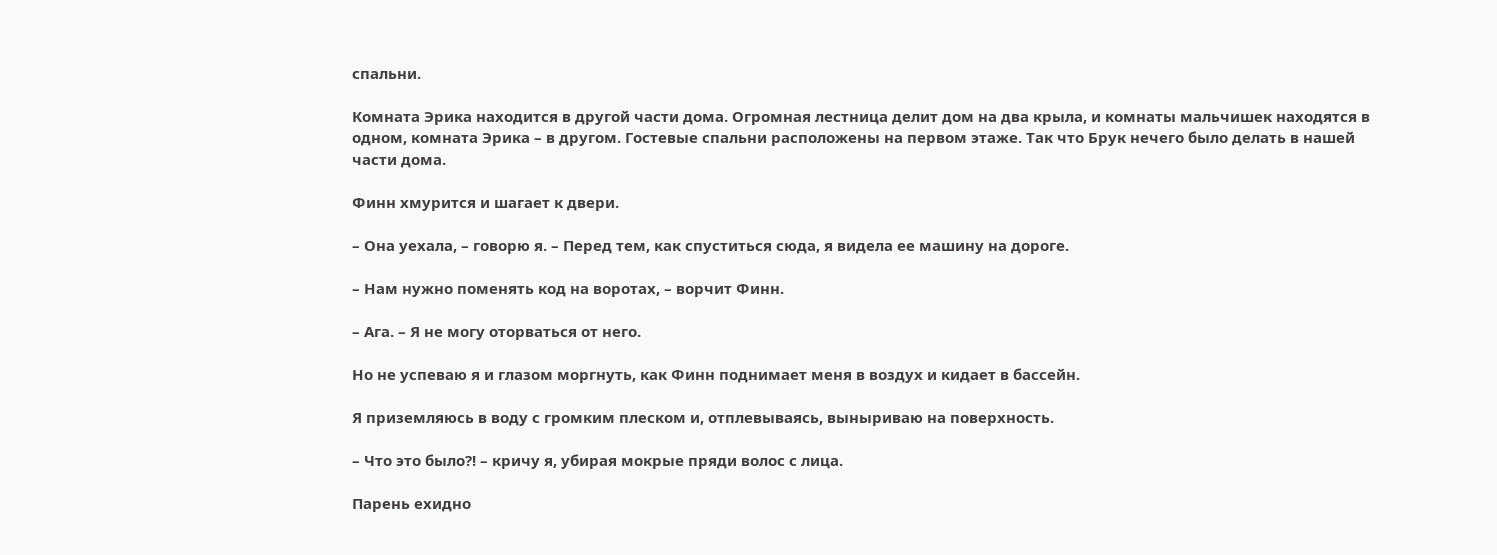спальни.

Комната Эрика находится в другой части дома. Огромная лестница делит дом на два крыла, и комнаты мальчишек находятся в одном, комната Эрика – в другом. Гостевые спальни расположены на первом этаже. Так что Брук нечего было делать в нашей части дома.

Финн хмурится и шагает к двери.

– Она уехала, – говорю я. – Перед тем, как спуститься сюда, я видела ее машину на дороге.

– Нам нужно поменять код на воротах, – ворчит Финн.

– Ага. – Я не могу оторваться от него.

Но не успеваю я и глазом моргнуть, как Финн поднимает меня в воздух и кидает в бассейн.

Я приземляюсь в воду с громким плеском и, отплевываясь, выныриваю на поверхность.

– Что это было?! – кричу я, убирая мокрые пряди волос с лица.

Парень ехидно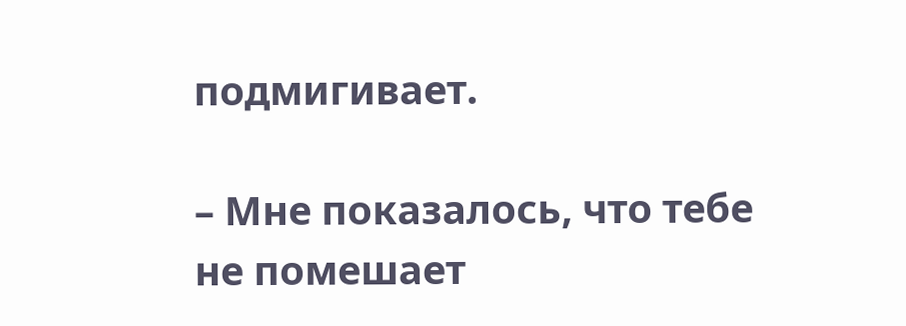подмигивает.

– Мне показалось, что тебе не помешает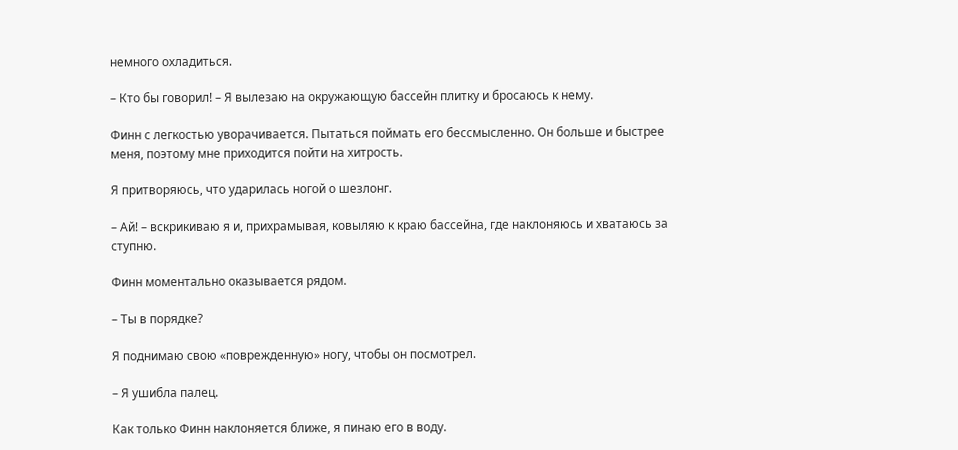немного охладиться.

– Кто бы говорил! – Я вылезаю на окружающую бассейн плитку и бросаюсь к нему.

Финн с легкостью уворачивается. Пытаться поймать его бессмысленно. Он больше и быстрее меня, поэтому мне приходится пойти на хитрость.

Я притворяюсь, что ударилась ногой о шезлонг.

– Ай! – вскрикиваю я и, прихрамывая, ковыляю к краю бассейна, где наклоняюсь и хватаюсь за ступню.

Финн моментально оказывается рядом.

– Ты в порядке?

Я поднимаю свою «поврежденную» ногу, чтобы он посмотрел.

– Я ушибла палец.

Как только Финн наклоняется ближе, я пинаю его в воду.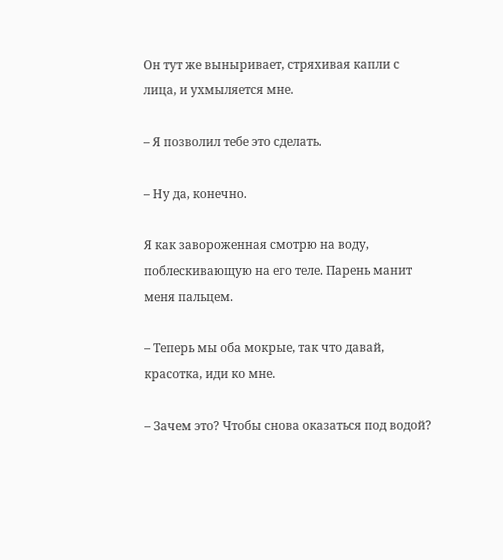Он тут же выныривает, стряхивая капли с лица, и ухмыляется мне.

– Я позволил тебе это сделать.

– Ну да, конечно.

Я как завороженная смотрю на воду, поблескивающую на его теле. Парень манит меня пальцем.

– Теперь мы оба мокрые, так что давай, красотка, иди ко мне.

– Зачем это? Чтобы снова оказаться под водой?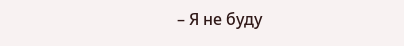– Я не буду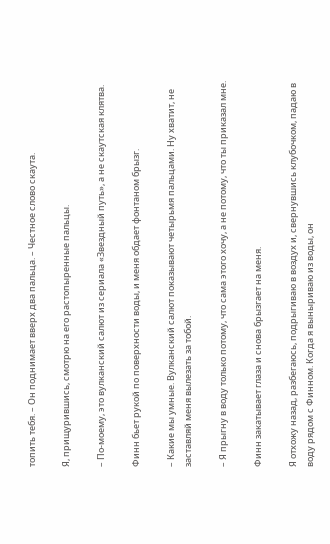топить тебя. – Он поднимает вверх два пальца. – Честное слово скаута.

Я, прищурившись, смотрю на его растопыренные пальцы.

– По-моему, это вулканский салют из сериала «Звездный путь», а не скаутская клятва.

Финн бьет рукой по поверхности воды, и меня обдает фонтаном брызг.

– Какие мы умные. Вулканский салют показывают четырьмя пальцами. Ну хватит, не заставляй меня вылезать за тобой.

– Я прыгну в воду только потому, что сама этого хочу, а не потому, что ты приказал мне.

Финн закатывает глаза и снова брызгает на меня.

Я отхожу назад, разбегаюсь, подрыгиваю в воздух и, свернувшись клубочком, падаю в воду рядом с Финном. Когда я выныриваю из воды, он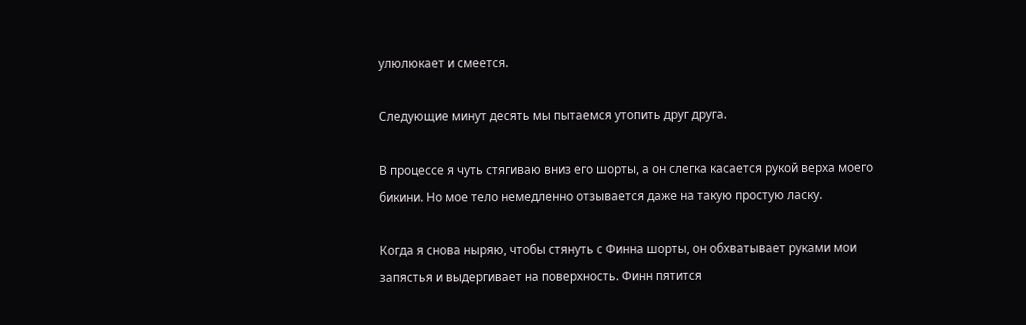улюлюкает и смеется.

Следующие минут десять мы пытаемся утопить друг друга.

В процессе я чуть стягиваю вниз его шорты, а он слегка касается рукой верха моего бикини. Но мое тело немедленно отзывается даже на такую простую ласку.

Когда я снова ныряю, чтобы стянуть с Финна шорты, он обхватывает руками мои запястья и выдергивает на поверхность. Финн пятится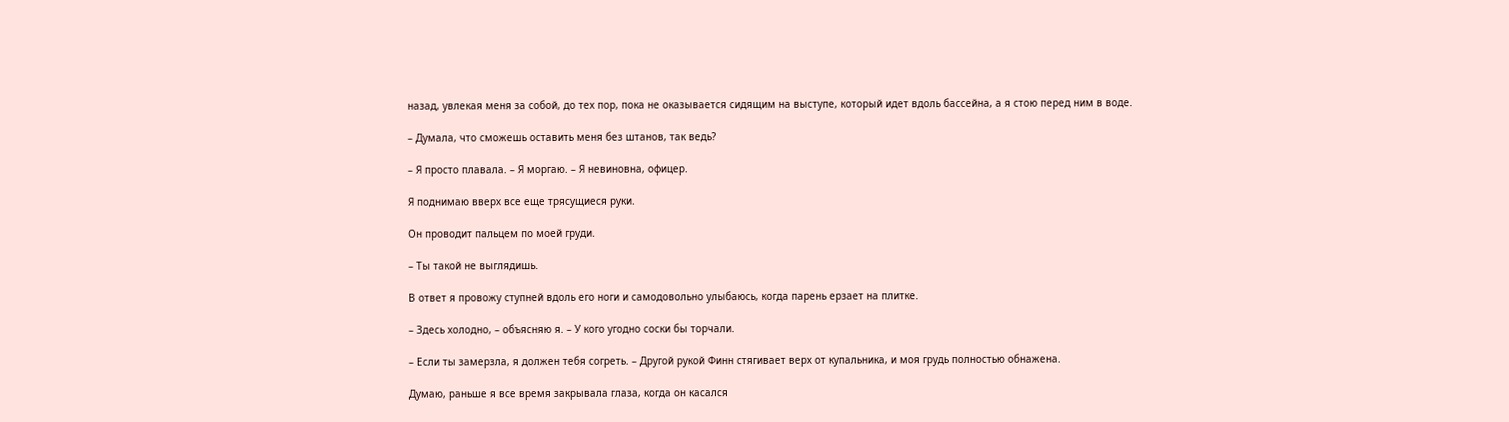назад, увлекая меня за собой, до тех пор, пока не оказывается сидящим на выступе, который идет вдоль бассейна, а я стою перед ним в воде.

– Думала, что сможешь оставить меня без штанов, так ведь?

– Я просто плавала. – Я моргаю. – Я невиновна, офицер.

Я поднимаю вверх все еще трясущиеся руки.

Он проводит пальцем по моей груди.

– Ты такой не выглядишь.

В ответ я провожу ступней вдоль его ноги и самодовольно улыбаюсь, когда парень ерзает на плитке.

– Здесь холодно, – объясняю я. – У кого угодно соски бы торчали.

– Если ты замерзла, я должен тебя согреть. – Другой рукой Финн стягивает верх от купальника, и моя грудь полностью обнажена.

Думаю, раньше я все время закрывала глаза, когда он касался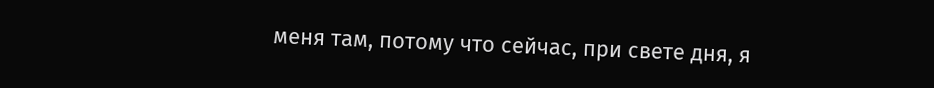меня там, потому что сейчас, при свете дня, я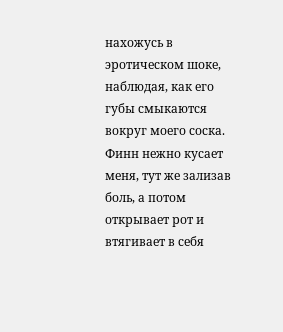нахожусь в эротическом шоке, наблюдая, как его губы смыкаются вокруг моего соска. Финн нежно кусает меня, тут же зализав боль, а потом открывает рот и втягивает в себя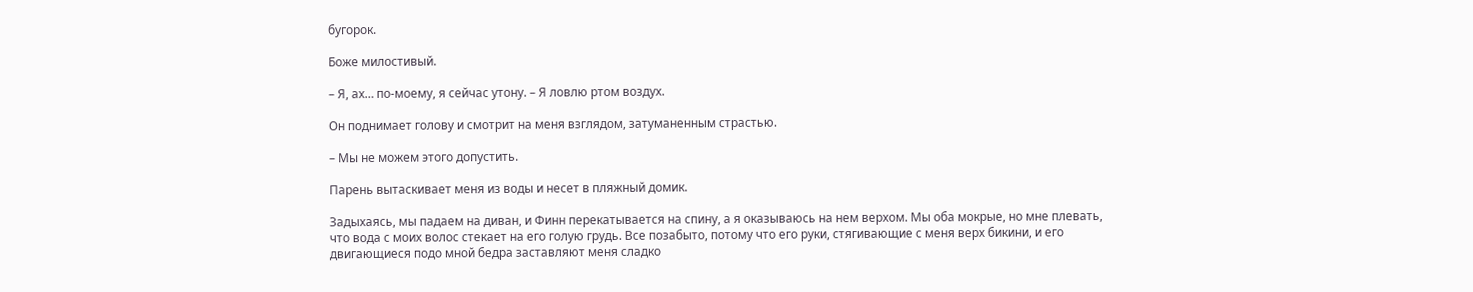бугорок.

Боже милостивый.

– Я, ах… по-моему, я сейчас утону. – Я ловлю ртом воздух.

Он поднимает голову и смотрит на меня взглядом, затуманенным страстью.

– Мы не можем этого допустить.

Парень вытаскивает меня из воды и несет в пляжный домик.

Задыхаясь, мы падаем на диван, и Финн перекатывается на спину, а я оказываюсь на нем верхом. Мы оба мокрые, но мне плевать, что вода с моих волос стекает на его голую грудь. Все позабыто, потому что его руки, стягивающие с меня верх бикини, и его двигающиеся подо мной бедра заставляют меня сладко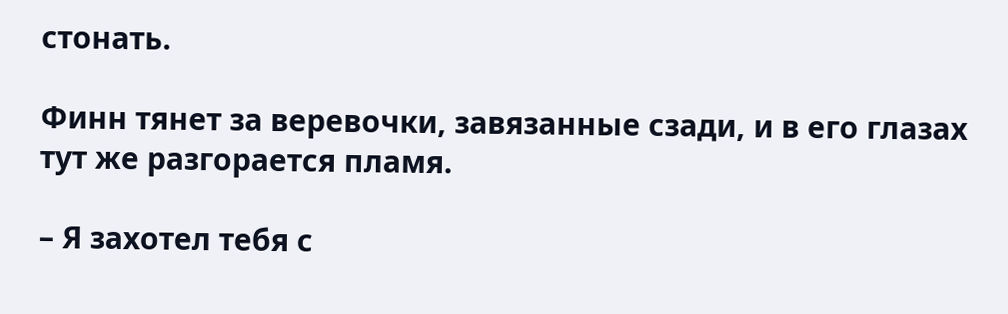стонать.

Финн тянет за веревочки, завязанные сзади, и в его глазах тут же разгорается пламя.

– Я захотел тебя с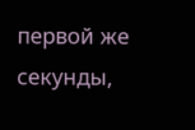первой же секунды,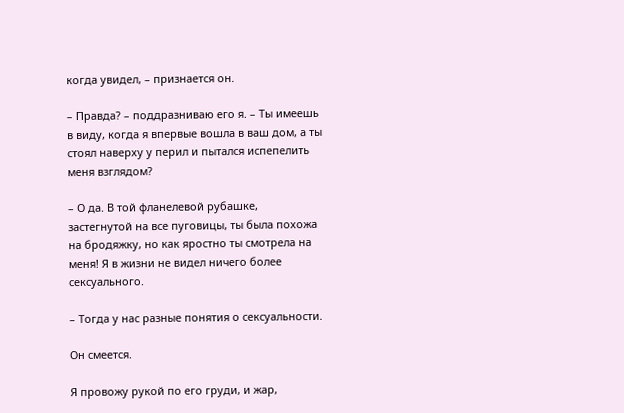когда увидел, – признается он.

– Правда? – поддразниваю его я. – Ты имеешь в виду, когда я впервые вошла в ваш дом, а ты стоял наверху у перил и пытался испепелить меня взглядом?

– О да. В той фланелевой рубашке, застегнутой на все пуговицы, ты была похожа на бродяжку, но как яростно ты смотрела на меня! Я в жизни не видел ничего более сексуального.

– Тогда у нас разные понятия о сексуальности.

Он смеется.

Я провожу рукой по его груди, и жар,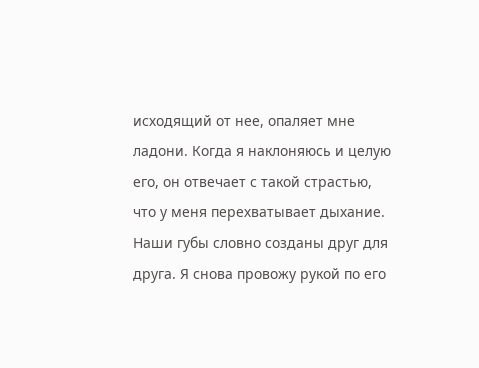исходящий от нее, опаляет мне ладони. Когда я наклоняюсь и целую его, он отвечает с такой страстью, что у меня перехватывает дыхание. Наши губы словно созданы друг для друга. Я снова провожу рукой по его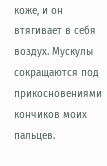коже, и он втягивает в себя воздух. Мускулы сокращаются под прикосновениями кончиков моих пальцев.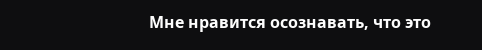Мне нравится осознавать, что это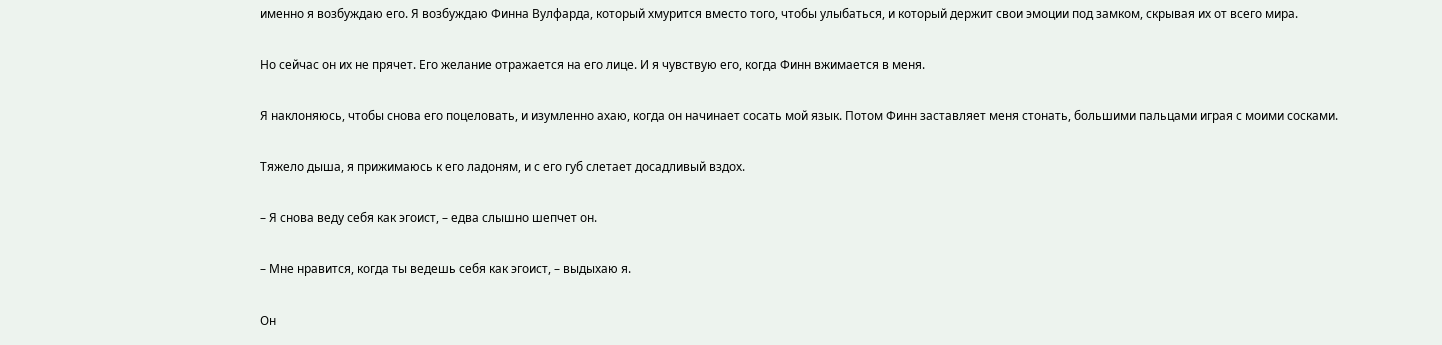именно я возбуждаю его. Я возбуждаю Финна Вулфарда, который хмурится вместо того, чтобы улыбаться, и который держит свои эмоции под замком, скрывая их от всего мира.

Но сейчас он их не прячет. Его желание отражается на его лице. И я чувствую его, когда Финн вжимается в меня.

Я наклоняюсь, чтобы снова его поцеловать, и изумленно ахаю, когда он начинает сосать мой язык. Потом Финн заставляет меня стонать, большими пальцами играя с моими сосками.

Тяжело дыша, я прижимаюсь к его ладоням, и с его губ слетает досадливый вздох.

– Я снова веду себя как эгоист, – едва слышно шепчет он.

– Мне нравится, когда ты ведешь себя как эгоист, – выдыхаю я.

Он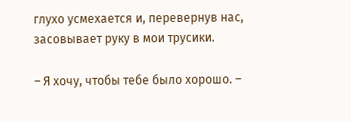глухо усмехается и, перевернув нас, засовывает руку в мои трусики.

– Я хочу, чтобы тебе было хорошо. –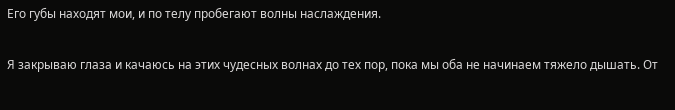Его губы находят мои, и по телу пробегают волны наслаждения.

Я закрываю глаза и качаюсь на этих чудесных волнах до тех пор, пока мы оба не начинаем тяжело дышать. От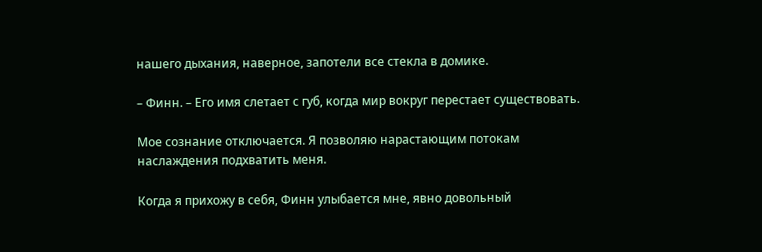нашего дыхания, наверное, запотели все стекла в домике.

– Финн. – Его имя слетает с губ, когда мир вокруг перестает существовать.

Мое сознание отключается. Я позволяю нарастающим потокам наслаждения подхватить меня.

Когда я прихожу в себя, Финн улыбается мне, явно довольный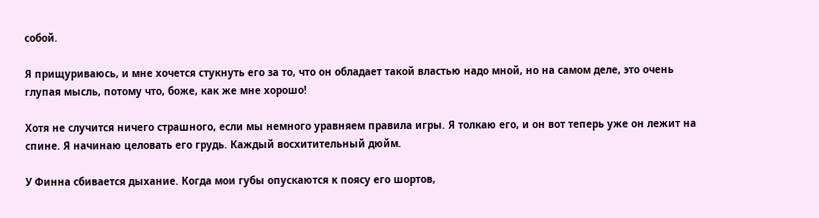собой.

Я прищуриваюсь, и мне хочется стукнуть его за то, что он обладает такой властью надо мной, но на самом деле, это очень глупая мысль, потому что, боже, как же мне хорошо!

Хотя не случится ничего страшного, если мы немного уравняем правила игры. Я толкаю его, и он вот теперь уже он лежит на спине. Я начинаю целовать его грудь. Каждый восхитительный дюйм.

У Финна сбивается дыхание. Когда мои губы опускаются к поясу его шортов,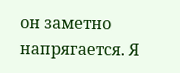он заметно напрягается. Я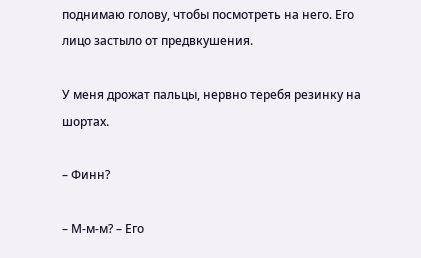поднимаю голову, чтобы посмотреть на него. Его лицо застыло от предвкушения.

У меня дрожат пальцы, нервно теребя резинку на шортах.

– Финн?

– М-м-м? – Его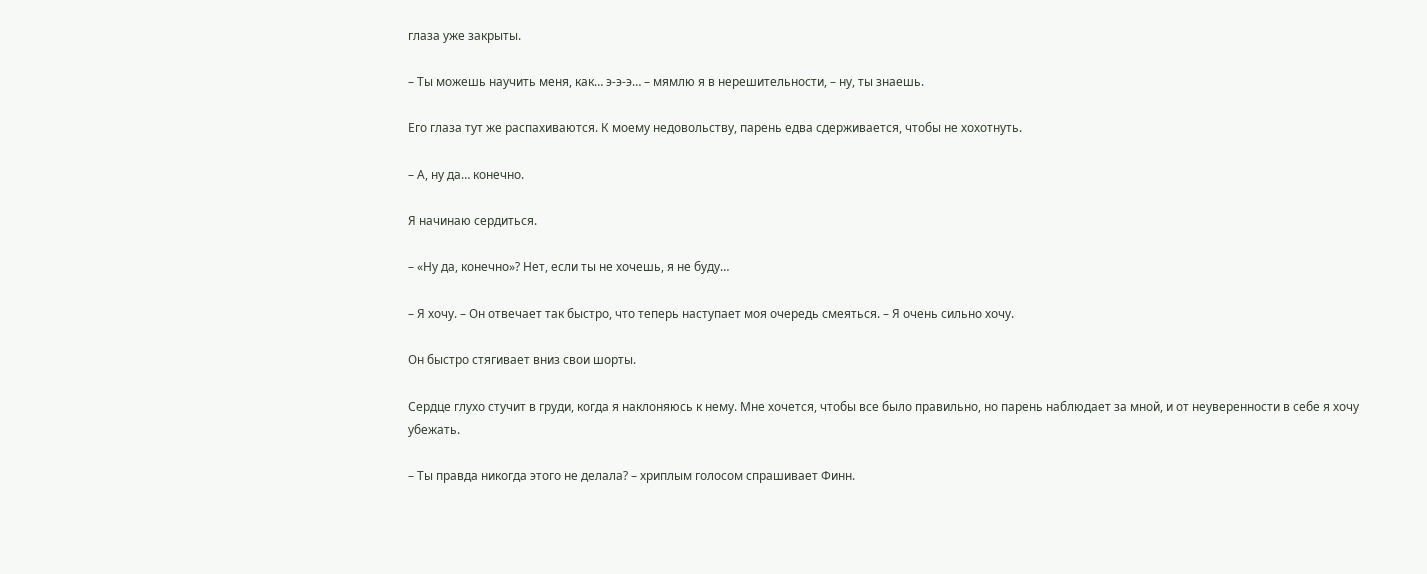глаза уже закрыты.

– Ты можешь научить меня, как… э-э-э… – мямлю я в нерешительности, – ну, ты знаешь.

Его глаза тут же распахиваются. К моему недовольству, парень едва сдерживается, чтобы не хохотнуть.

– А, ну да… конечно.

Я начинаю сердиться.

– «Ну да, конечно»? Нет, если ты не хочешь, я не буду…

– Я хочу. – Он отвечает так быстро, что теперь наступает моя очередь смеяться. – Я очень сильно хочу.

Он быстро стягивает вниз свои шорты.

Сердце глухо стучит в груди, когда я наклоняюсь к нему. Мне хочется, чтобы все было правильно, но парень наблюдает за мной, и от неуверенности в себе я хочу убежать.

– Ты правда никогда этого не делала? – хриплым голосом спрашивает Финн.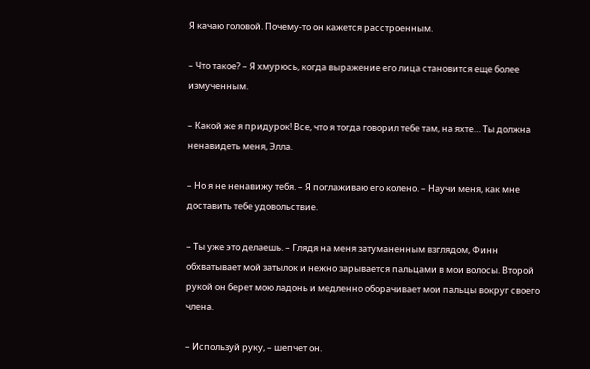Я качаю головой. Почему-то он кажется расстроенным.

– Что такое? – Я хмурюсь, когда выражение его лица становится еще более измученным.

– Какой же я придурок! Все, что я тогда говорил тебе там, на яхте… Ты должна ненавидеть меня, Элла.

– Но я не ненавижу тебя. – Я поглаживаю его колено. – Научи меня, как мне доставить тебе удовольствие.

– Ты уже это делаешь. – Глядя на меня затуманенным взглядом, Финн обхватывает мой затылок и нежно зарывается пальцами в мои волосы. Второй рукой он берет мою ладонь и медленно оборачивает мои пальцы вокруг своего члена.

– Используй руку, – шепчет он.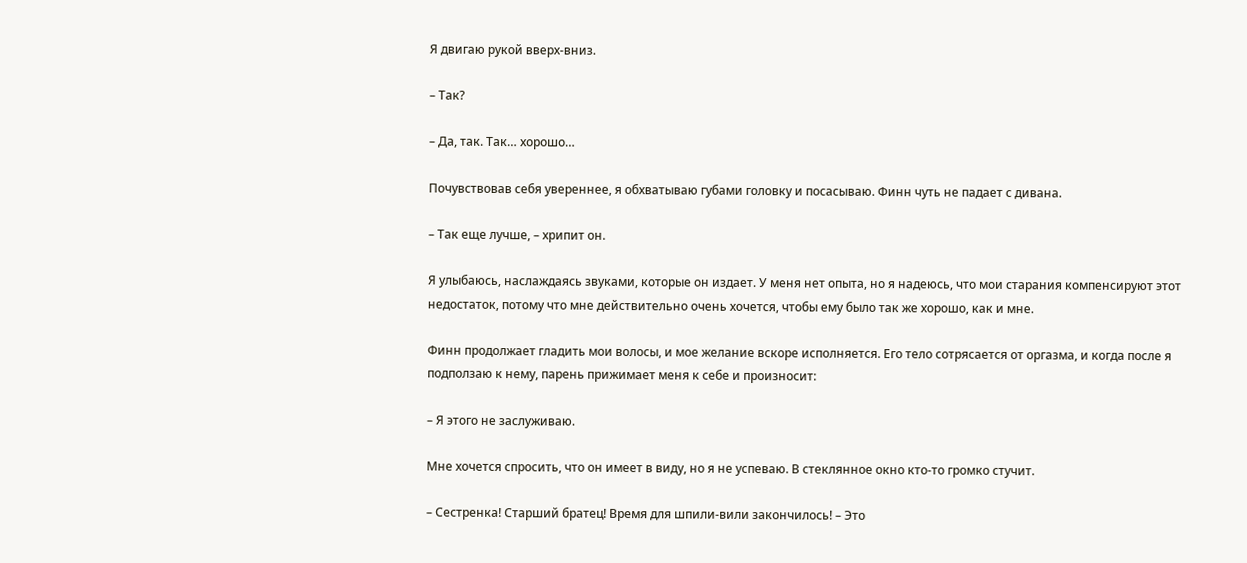Я двигаю рукой вверх-вниз.

– Так?

– Да, так. Так… хорошо…

Почувствовав себя увереннее, я обхватываю губами головку и посасываю. Финн чуть не падает с дивана.

– Так еще лучше, – хрипит он.

Я улыбаюсь, наслаждаясь звуками, которые он издает. У меня нет опыта, но я надеюсь, что мои старания компенсируют этот недостаток, потому что мне действительно очень хочется, чтобы ему было так же хорошо, как и мне.

Финн продолжает гладить мои волосы, и мое желание вскоре исполняется. Его тело сотрясается от оргазма, и когда после я подползаю к нему, парень прижимает меня к себе и произносит:

– Я этого не заслуживаю.

Мне хочется спросить, что он имеет в виду, но я не успеваю. В стеклянное окно кто-то громко стучит.

– Сестренка! Старший братец! Время для шпили-вили закончилось! – Это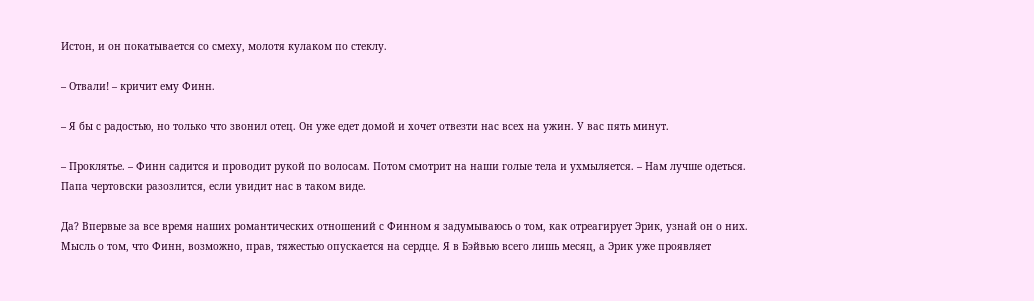Истон, и он покатывается со смеху, молотя кулаком по стеклу.

– Отвали! – кричит ему Финн.

– Я бы с радостью, но только что звонил отец. Он уже едет домой и хочет отвезти нас всех на ужин. У вас пять минут.

– Проклятье. – Финн садится и проводит рукой по волосам. Потом смотрит на наши голые тела и ухмыляется. – Нам лучше одеться. Папа чертовски разозлится, если увидит нас в таком виде.

Да? Впервые за все время наших романтических отношений с Финном я задумываюсь о том, как отреагирует Эрик, узнай он о них. Мысль о том, что Финн, возможно, прав, тяжестью опускается на сердце. Я в Бэйвью всего лишь месяц, а Эрик уже проявляет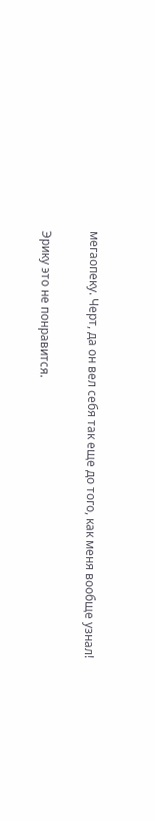мегаопеку. Черт, да он вел себя так еще до того, как меня вообще узнал!

Эрику это не понравится.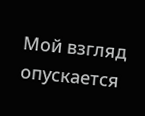Мой взгляд опускается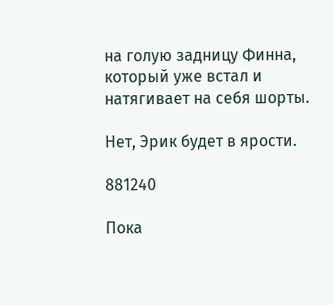на голую задницу Финна, который уже встал и натягивает на себя шорты.

Нет, Эрик будет в ярости.

881240

Пока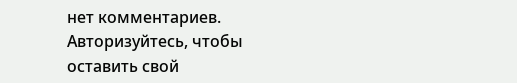нет комментариев. Авторизуйтесь, чтобы оставить свой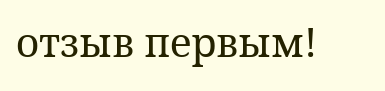отзыв первым!